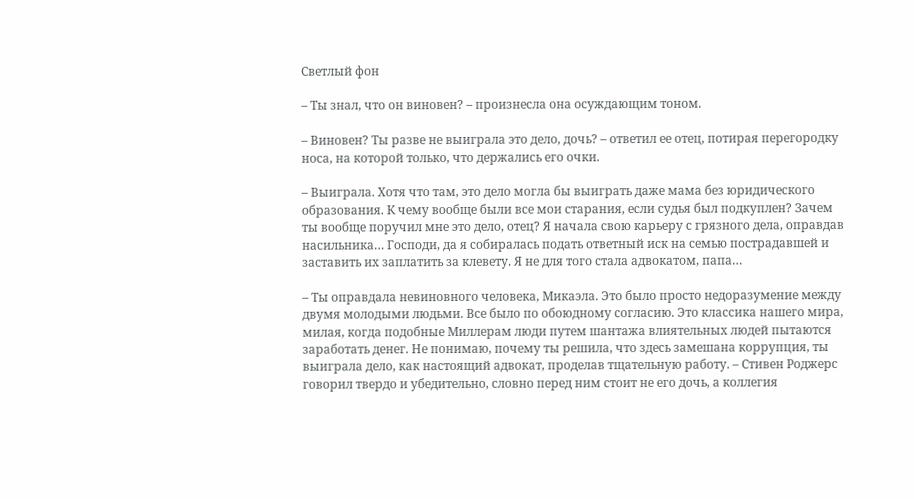Светлый фон

– Ты знал, что он виновен? – произнесла она осуждающим тоном.

– Виновен? Ты разве не выиграла это дело, дочь? – ответил ее отец, потирая перегородку носа, на которой только, что держались его очки.

– Выиграла. Хотя что там, это дело могла бы выиграть даже мама без юридического образования. К чему вообще были все мои старания, если судья был подкуплен? Зачем ты вообще поручил мне это дело, отец? Я начала свою карьеру с грязного дела, оправдав насильника… Господи, да я собиралась подать ответный иск на семью пострадавшей и заставить их заплатить за клевету. Я не для того стала адвокатом, папа…

– Ты оправдала невиновного человека, Микаэла. Это было просто недоразумение между двумя молодыми людьми. Все было по обоюдному согласию. Это классика нашего мира, милая, когда подобные Миллерам люди путем шантажа влиятельных людей пытаются заработать денег. Не понимаю, почему ты решила, что здесь замешана коррупция, ты выиграла дело, как настоящий адвокат, проделав тщательную работу. – Стивен Роджерс говорил твердо и убедительно, словно перед ним стоит не его дочь, а коллегия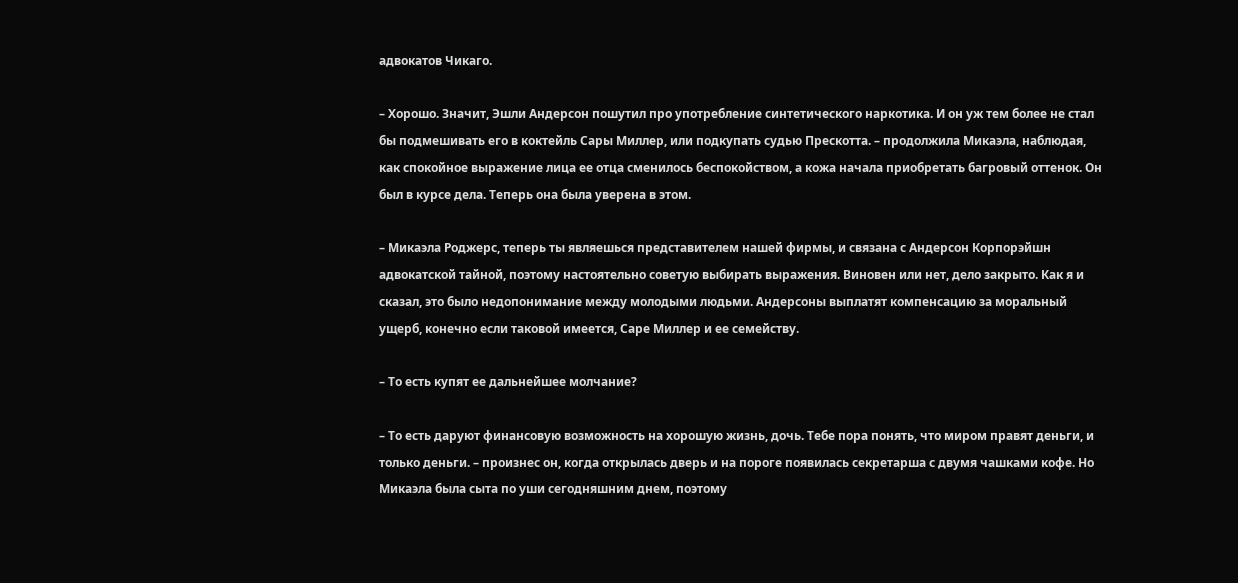адвокатов Чикаго.

– Хорошо. Значит, Эшли Андерсон пошутил про употребление синтетического наркотика. И он уж тем более не стал бы подмешивать его в коктейль Сары Миллер, или подкупать судью Прескотта. – продолжила Микаэла, наблюдая, как спокойное выражение лица ее отца сменилось беспокойством, а кожа начала приобретать багровый оттенок. Он был в курсе дела. Теперь она была уверена в этом.

– Микаэла Роджерс, теперь ты являешься представителем нашей фирмы, и связана с Андерсон Корпорэйшн адвокатской тайной, поэтому настоятельно советую выбирать выражения. Виновен или нет, дело закрыто. Как я и сказал, это было недопонимание между молодыми людьми. Андерсоны выплатят компенсацию за моральный ущерб, конечно если таковой имеется, Саре Миллер и ее семейству.

– То есть купят ее дальнейшее молчание?

– То есть даруют финансовую возможность на хорошую жизнь, дочь. Тебе пора понять, что миром правят деньги, и только деньги. – произнес он, когда открылась дверь и на пороге появилась секретарша с двумя чашками кофе. Но Микаэла была сыта по уши сегодняшним днем, поэтому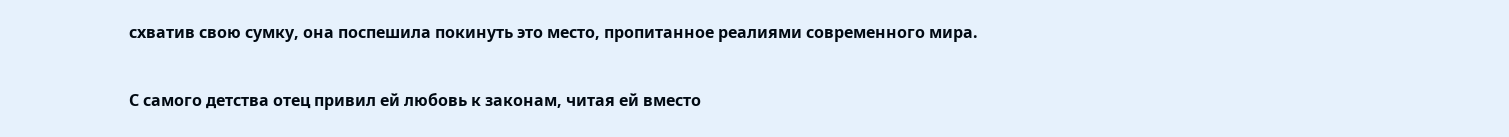схватив свою сумку, она поспешила покинуть это место, пропитанное реалиями современного мира.

С самого детства отец привил ей любовь к законам, читая ей вместо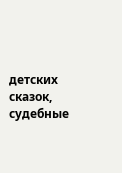детских сказок, судебные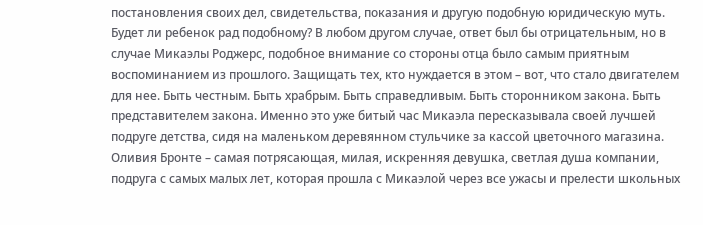постановления своих дел, свидетельства, показания и другую подобную юридическую муть. Будет ли ребенок рад подобному? В любом другом случае, ответ был бы отрицательным, но в случае Микаэлы Роджерс, подобное внимание со стороны отца было самым приятным воспоминанием из прошлого. Защищать тех, кто нуждается в этом – вот, что стало двигателем для нее. Быть честным. Быть храбрым. Быть справедливым. Быть сторонником закона. Быть представителем закона. Именно это уже битый час Микаэла пересказывала своей лучшей подруге детства, сидя на маленьком деревянном стульчике за кассой цветочного магазина. Оливия Бронте – самая потрясающая, милая, искренняя девушка, светлая душа компании, подруга с самых малых лет, которая прошла с Микаэлой через все ужасы и прелести школьных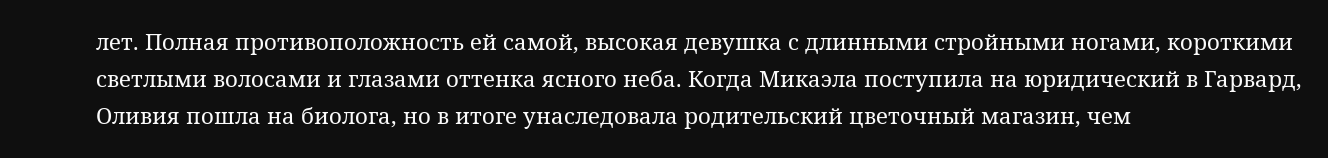лет. Полная противоположность ей самой, высокая девушка с длинными стройными ногами, короткими светлыми волосами и глазами оттенка ясного неба. Когда Микаэла поступила на юридический в Гарвард, Оливия пошла на биолога, но в итоге унаследовала родительский цветочный магазин, чем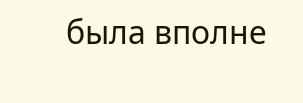была вполне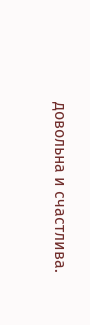довольна и счастлива.